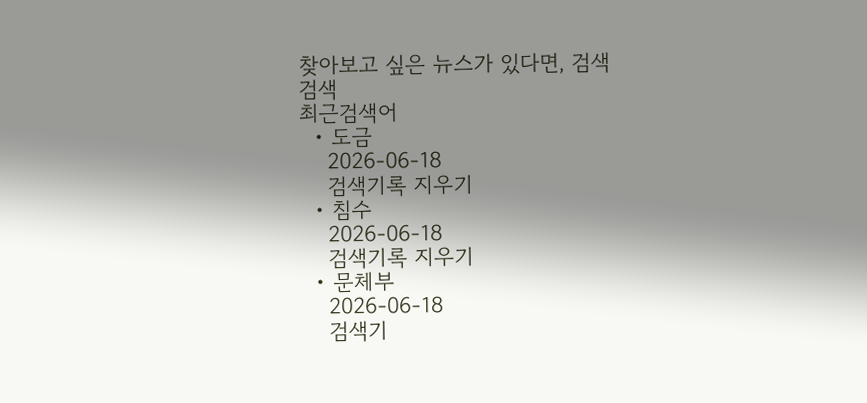찾아보고 싶은 뉴스가 있다면, 검색
검색
최근검색어
  • 도금
    2026-06-18
    검색기록 지우기
  • 침수
    2026-06-18
    검색기록 지우기
  • 문체부
    2026-06-18
    검색기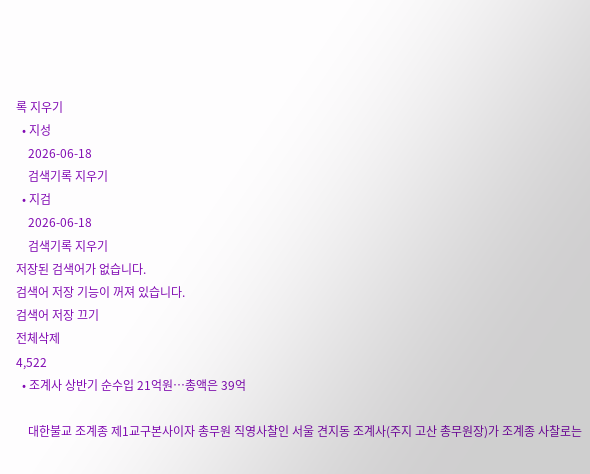록 지우기
  • 지성
    2026-06-18
    검색기록 지우기
  • 지검
    2026-06-18
    검색기록 지우기
저장된 검색어가 없습니다.
검색어 저장 기능이 꺼져 있습니다.
검색어 저장 끄기
전체삭제
4,522
  • 조계사 상반기 순수입 21억원…총액은 39억

    대한불교 조계종 제1교구본사이자 총무원 직영사찰인 서울 견지동 조계사(주지 고산 총무원장)가 조계종 사찰로는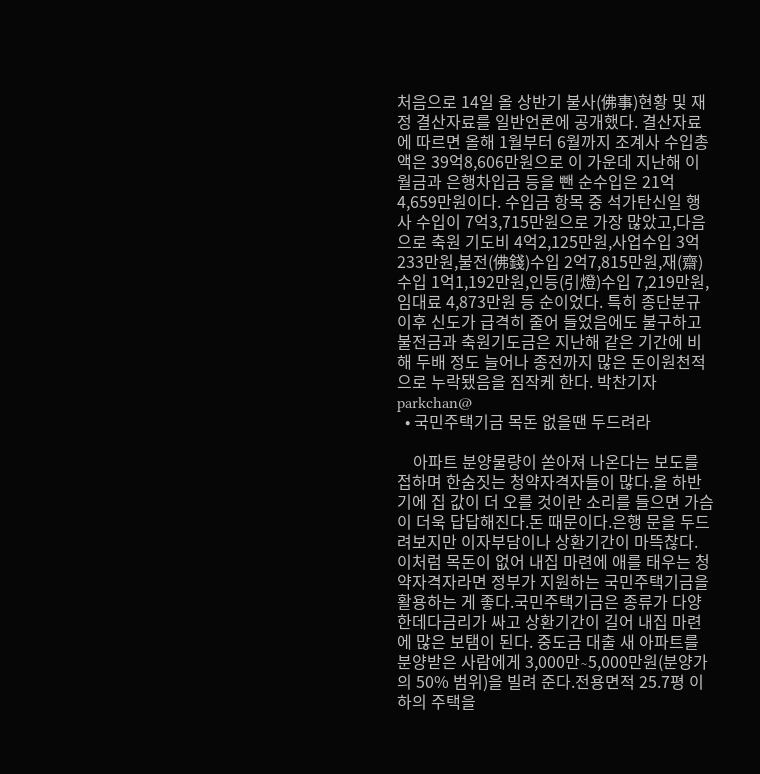처음으로 14일 올 상반기 불사(佛事)현황 및 재정 결산자료를 일반언론에 공개했다. 결산자료에 따르면 올해 1월부터 6월까지 조계사 수입총액은 39억8,606만원으로 이 가운데 지난해 이월금과 은행차입금 등을 뺀 순수입은 21억4,659만원이다. 수입금 항목 중 석가탄신일 행사 수입이 7억3,715만원으로 가장 많았고,다음으로 축원 기도비 4억2,125만원,사업수입 3억233만원,불전(佛錢)수입 2억7,815만원,재(齋)수입 1억1,192만원,인등(引燈)수입 7,219만원,임대료 4,873만원 등 순이었다. 특히 종단분규 이후 신도가 급격히 줄어 들었음에도 불구하고 불전금과 축원기도금은 지난해 같은 기간에 비해 두배 정도 늘어나 종전까지 많은 돈이원천적으로 누락됐음을 짐작케 한다. 박찬기자 parkchan@
  • 국민주택기금 목돈 없을땐 두드려라

    아파트 분양물량이 쏟아져 나온다는 보도를 접하며 한숨짓는 청약자격자들이 많다.올 하반기에 집 값이 더 오를 것이란 소리를 들으면 가슴이 더욱 답답해진다.돈 때문이다.은행 문을 두드려보지만 이자부담이나 상환기간이 마뜩찮다. 이처럼 목돈이 없어 내집 마련에 애를 태우는 청약자격자라면 정부가 지원하는 국민주택기금을 활용하는 게 좋다.국민주택기금은 종류가 다양한데다금리가 싸고 상환기간이 길어 내집 마련에 많은 보탬이 된다. 중도금 대출 새 아파트를 분양받은 사람에게 3,000만∼5,000만원(분양가의 50% 범위)을 빌려 준다.전용면적 25.7평 이하의 주택을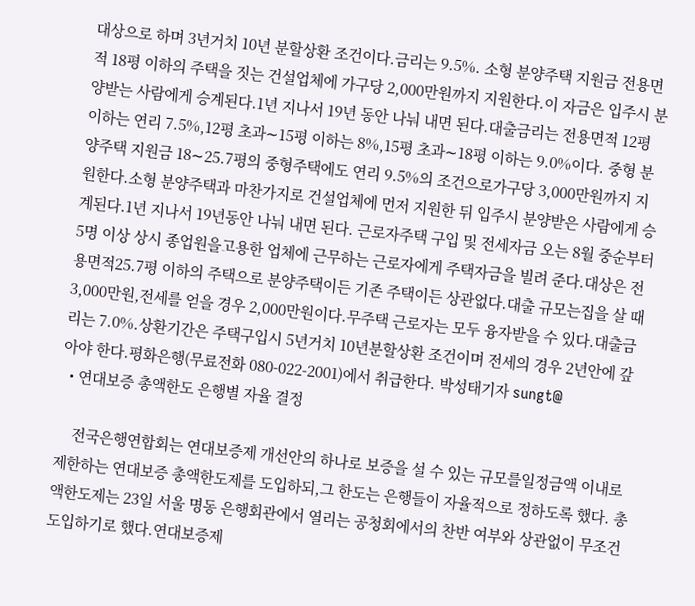대상으로 하며 3년거치 10년 분할상환 조건이다.금리는 9.5%. 소형 분양주택 지원금 전용면적 18평 이하의 주택을 짓는 건설업체에 가구당 2,000만원까지 지원한다.이 자금은 입주시 분양받는 사람에게 승계된다.1년 지나서 19년 동안 나눠 내면 된다.대출금리는 전용면적 12평 이하는 연리 7.5%,12평 초과∼15평 이하는 8%,15평 초과∼18평 이하는 9.0%이다. 중형 분양주택 지원금 18∼25.7평의 중형주택에도 연리 9.5%의 조건으로가구당 3,000만원까지 지원한다.소형 분양주택과 마찬가지로 건설업체에 먼저 지원한 뒤 입주시 분양받은 사람에게 승계된다.1년 지나서 19년동안 나눠 내면 된다. 근로자주택 구입 및 전세자금 오는 8월 중순부터 5명 이상 상시 종업원을고용한 업체에 근무하는 근로자에게 주택자금을 빌려 준다.대상은 전용면적25.7평 이하의 주택으로 분양주택이든 기존 주택이든 상관없다.대출 규모는집을 살 때 3,000만원,전세를 얻을 경우 2,000만원이다.무주택 근로자는 모두 융자받을 수 있다.대출금리는 7.0%.상환기간은 주택구입시 5년거치 10년분할상환 조건이며 전세의 경우 2년안에 갚아야 한다.평화은행(무료전화 080-022-2001)에서 취급한다. 박성태기자 sungt@
  • 연대보증 총액한도 은행별 자율 결정

    전국은행연합회는 연대보증제 개선안의 하나로 보증을 설 수 있는 규모를일정금액 이내로 제한하는 연대보증 총액한도제를 도입하되,그 한도는 은행들이 자율적으로 정하도록 했다. 총액한도제는 23일 서울 명동 은행회관에서 열리는 공청회에서의 찬반 여부와 상관없이 무조건 도입하기로 했다.연대보증제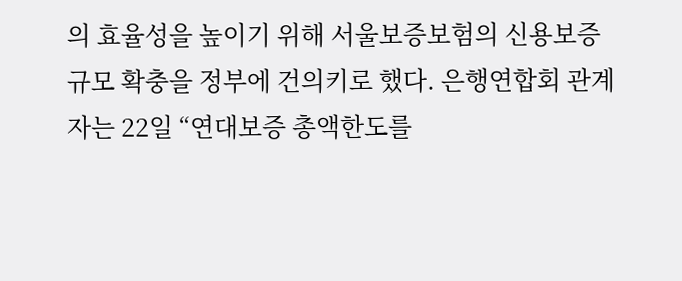의 효율성을 높이기 위해 서울보증보험의 신용보증규모 확충을 정부에 건의키로 했다. 은행연합회 관계자는 22일 “연대보증 총액한도를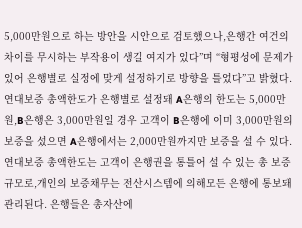5,000만원으로 하는 방안을 시안으로 검토했으나,은행간 여건의 차이를 무시하는 부작용이 생길 여지가 있다”며 “형평성에 문제가 있어 은행별로 실정에 맞게 설정하기로 방향을 틀었다”고 밝혔다. 연대보증 총액한도가 은행별로 설정돼 A은행의 한도는 5,000만원,B은행은 3,000만원일 경우 고객이 B은행에 이미 3,000만원의 보증을 섰으면 A은행에서는 2,000만원까지만 보증을 설 수 있다.연대보증 총액한도는 고객이 은행권을 통틀어 설 수 있는 총 보증규모로,개인의 보증채무는 전산시스템에 의해모든 은행에 통보돼 관리된다. 은행들은 총자산에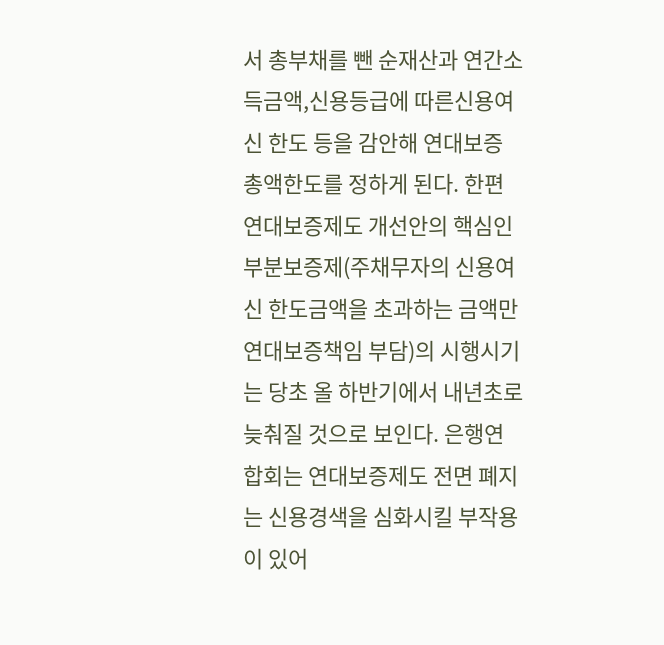서 총부채를 뺀 순재산과 연간소득금액,신용등급에 따른신용여신 한도 등을 감안해 연대보증 총액한도를 정하게 된다. 한편 연대보증제도 개선안의 핵심인 부분보증제(주채무자의 신용여신 한도금액을 초과하는 금액만 연대보증책임 부담)의 시행시기는 당초 올 하반기에서 내년초로 늦춰질 것으로 보인다. 은행연합회는 연대보증제도 전면 폐지는 신용경색을 심화시킬 부작용이 있어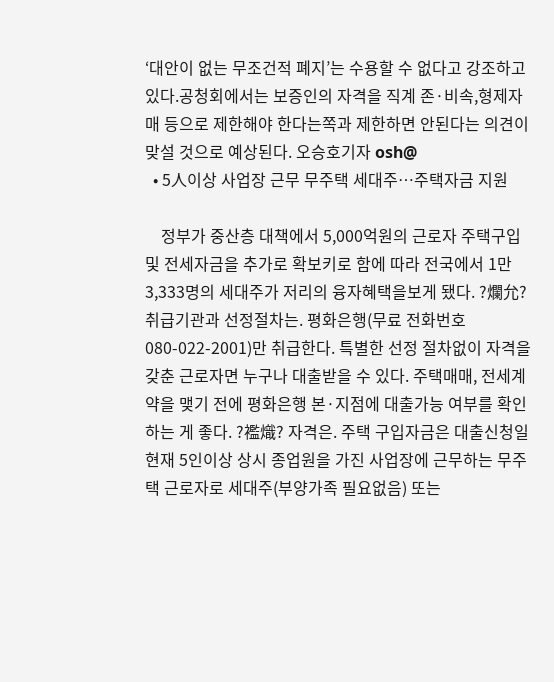‘대안이 없는 무조건적 폐지’는 수용할 수 없다고 강조하고 있다.공청회에서는 보증인의 자격을 직계 존·비속,형제자매 등으로 제한해야 한다는쪽과 제한하면 안된다는 의견이 맞설 것으로 예상된다. 오승호기자 osh@
  • 5人이상 사업장 근무 무주택 세대주…주택자금 지원

    정부가 중산층 대책에서 5,000억원의 근로자 주택구입 및 전세자금을 추가로 확보키로 함에 따라 전국에서 1만3,333명의 세대주가 저리의 융자혜택을보게 됐다. ?爛允? 취급기관과 선정절차는. 평화은행(무료 전화번호 080-022-2001)만 취급한다. 특별한 선정 절차없이 자격을 갖춘 근로자면 누구나 대출받을 수 있다. 주택매매, 전세계약을 맺기 전에 평화은행 본·지점에 대출가능 여부를 확인하는 게 좋다. ?襤熾? 자격은. 주택 구입자금은 대출신청일 현재 5인이상 상시 종업원을 가진 사업장에 근무하는 무주택 근로자로 세대주(부양가족 필요없음) 또는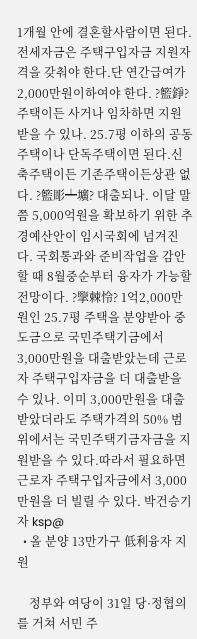1개월 안에 결혼할사람이면 된다. 전세자금은 주택구입자금 지원자격을 갖춰야 한다.단 연간급여가 2,000만원이하여야 한다. ?籃錚? 주택이든 사거나 임차하면 지원받을 수 있나. 25.7평 이하의 공동주택이나 단독주택이면 된다.신축주택이든 기존주택이든상관 없다. ?籃彫┷壙? 대출되나. 이달 말쯤 5,000억원을 확보하기 위한 추경예산안이 임시국회에 넘겨진다. 국회통과와 준비작업을 감안할 때 8월중순부터 융자가 가능할 전망이다. ?擥棘怜? 1억2,000만원인 25.7평 주택을 분양받아 중도금으로 국민주택기금에서 3,000만원을 대출받았는데 근로자 주택구입자금을 더 대출받을 수 있나. 이미 3,000만원을 대출받았더라도 주택가격의 50% 범위에서는 국민주택기금자금을 지원받을 수 있다.따라서 필요하면 근로자 주택구입자금에서 3,000만원을 더 빌릴 수 있다. 박건승기자 ksp@
  • 올 분양 13만가구 低利융자 지원

    정부와 여당이 31일 당·정협의를 거쳐 서민 주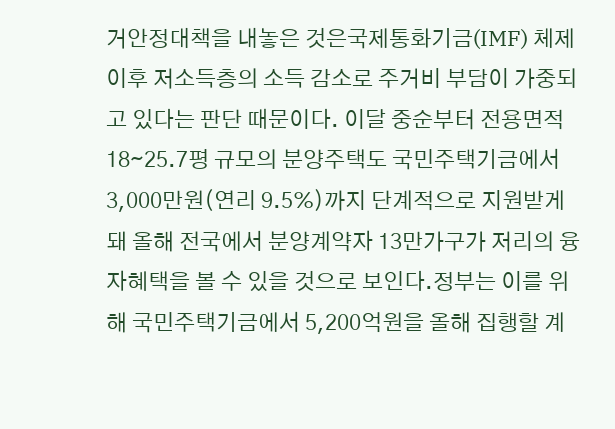거안정대책을 내놓은 것은국제통화기금(IMF) 체제 이후 저소득층의 소득 감소로 주거비 부담이 가중되고 있다는 판단 때문이다. 이달 중순부터 전용면적 18∼25.7평 규모의 분양주택도 국민주택기금에서 3,000만원(연리 9.5%)까지 단계적으로 지원받게 돼 올해 전국에서 분양계약자 13만가구가 저리의 융자혜택을 볼 수 있을 것으로 보인다.정부는 이를 위해 국민주택기금에서 5,200억원을 올해 집행할 계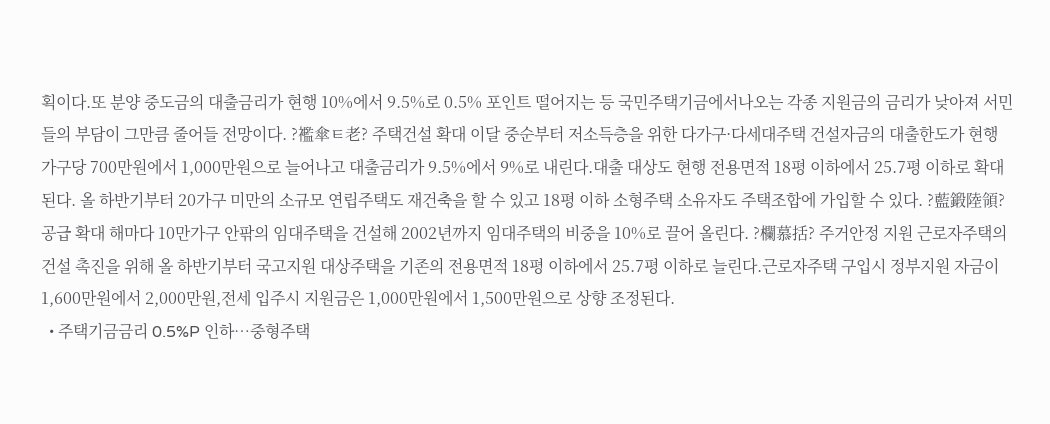획이다.또 분양 중도금의 대출금리가 현행 10%에서 9.5%로 0.5% 포인트 떨어지는 등 국민주택기금에서나오는 각종 지원금의 금리가 낮아져 서민들의 부담이 그만큼 줄어들 전망이다. ?襤傘ㅌ老? 주택건설 확대 이달 중순부터 저소득층을 위한 다가구·다세대주택 건설자금의 대출한도가 현행 가구당 700만원에서 1,000만원으로 늘어나고 대출금리가 9.5%에서 9%로 내린다.대출 대상도 현행 전용면적 18평 이하에서 25.7평 이하로 확대된다. 올 하반기부터 20가구 미만의 소규모 연립주택도 재건축을 할 수 있고 18평 이하 소형주택 소유자도 주택조합에 가입할 수 있다. ?藍鍛陸領? 공급 확대 해마다 10만가구 안팎의 임대주택을 건설해 2002년까지 임대주택의 비중을 10%로 끌어 올린다. ?欄慕括? 주거안정 지원 근로자주택의 건설 촉진을 위해 올 하반기부터 국고지원 대상주택을 기존의 전용면적 18평 이하에서 25.7평 이하로 늘린다.근로자주택 구입시 정부지원 자금이 1,600만원에서 2,000만원,전세 입주시 지원금은 1,000만원에서 1,500만원으로 상향 조정된다.
  • 주택기금금리 0.5%P 인하…중형주택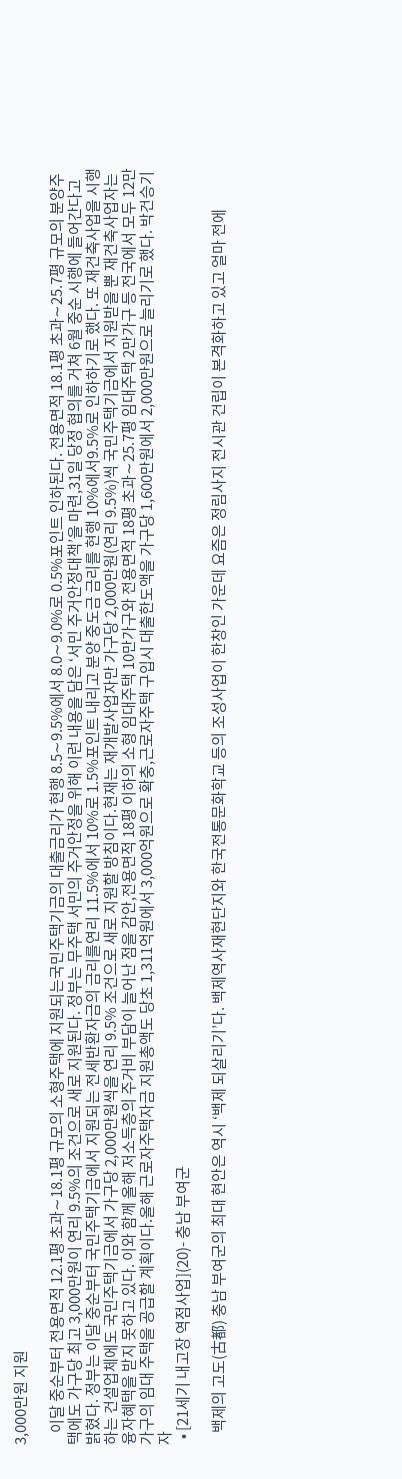3,000만원 지원

    이달 중순부터 전용면적 12.1평 초과∼18.1평 규모의 소형주택에 지원되는국민주택기금의 대출금리가 현행 8.5∼9.5%에서 8.0∼9.0%로 0.5%포인트 인하된다. 전용면적 18.1평 초과∼25.7평 규모의 분양주택에도 가구당 최고 3,000만원이 연리 9.5%의 조건으로 새로 지원된다. 정부는 무주택 서민의 주거안정을 위해 이런 내용을 담은 ‘서민 주거안정대책’을 마련,31일 당정 협의를 거쳐 6월 중순 시행에 들어간다고 밝혔다. 정부는 이달 중순부터 국민주택기금에서 지원되는 전세반환자금의 금리를연리 11.5%에서 10%로 1.5%포인트 내리고 분양 중도금 금리를 현행 10%에서9.5%로 인하하기로 했다. 또 재건축사업을 시행하는 건설업체에도 국민주택기금에서 가구당 2,000만원씩을 연리 9.5% 조건으로 새로 지원할 방침이다.현재는 재개발사업자만 가구당 2,000만원(연리 9.5%)씩 국민주택기금에서 지원받을 뿐 재건축사업자는 융자혜택을 받지 못하고 있다. 이와 함께 올해 저소득층의 주거비 부담이 늘어난 점을 감안,전용면적 18평 이하의 소형 임대주택 10만가구와 전용면적 18평 초과∼25.7평 임대주택 2만가구 등 전국에서 모두 12만가구의 임대 주택을 공급할 계획이다.올해 근로자주택자금 지원총액도 당초 1,311억원에서 3,000억원으로 확충,근로자주택 구입시 대출한도액을 가구당 1,600만원에서 2,000만원으로 늘리기로 했다. 박건승기자
  • [21세기 내고장 역점사업](20)- 충남 부여군

    백제의 고도(古都) 충남 부여군의 최대 현안은 역시 ‘백제 되살리기’다. 백제역사재현단지와 한국전통문화학교 등의 조성사업이 한창인 가운데 요즘은 정림사지 전시관 건립이 본격화하고 있고 얼마 전에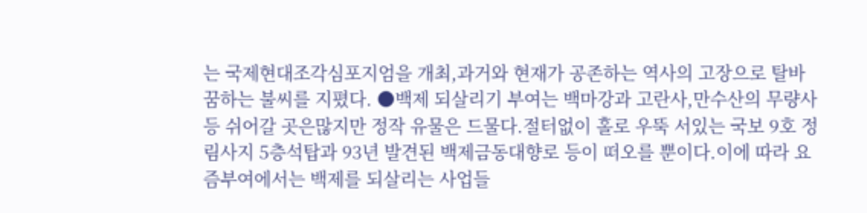는 국제현대조각심포지엄을 개최,과거와 현재가 공존하는 역사의 고장으로 탈바꿈하는 불씨를 지폈다. ●백제 되살리기 부여는 백마강과 고란사,만수산의 무량사 등 쉬어갈 곳은많지만 정작 유물은 드물다.절터없이 홀로 우뚝 서있는 국보 9호 정림사지 5층석탑과 93년 발견된 백제금동대향로 등이 떠오를 뿐이다.이에 따라 요즘부여에서는 백제를 되살리는 사업들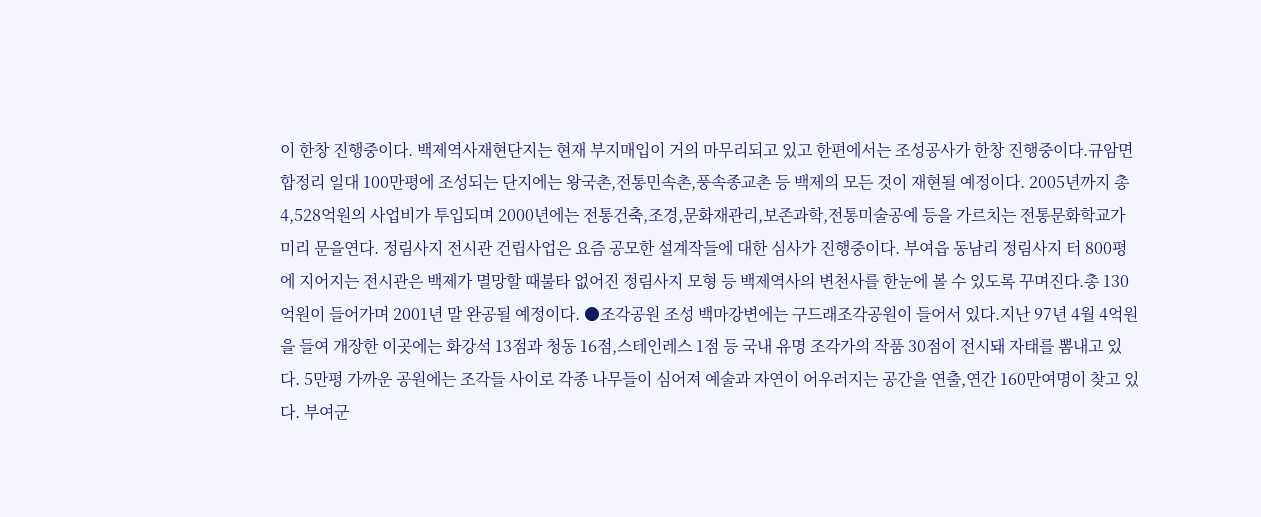이 한창 진행중이다. 백제역사재현단지는 현재 부지매입이 거의 마무리되고 있고 한편에서는 조성공사가 한창 진행중이다.규암면 합정리 일대 100만평에 조성되는 단지에는 왕국촌,전통민속촌,풍속종교촌 등 백제의 모든 것이 재현될 예정이다. 2005년까지 총 4,528억원의 사업비가 투입되며 2000년에는 전통건축,조경,문화재관리,보존과학,전통미술공예 등을 가르치는 전통문화학교가 미리 문을연다. 정림사지 전시관 건립사업은 요즘 공모한 설계작들에 대한 심사가 진행중이다. 부여읍 동남리 정림사지 터 800평에 지어지는 전시관은 백제가 멸망할 때불타 없어진 정림사지 모형 등 백제역사의 변천사를 한눈에 볼 수 있도록 꾸며진다.총 130억원이 들어가며 2001년 말 완공될 예정이다. ●조각공원 조성 백마강변에는 구드래조각공원이 들어서 있다.지난 97년 4월 4억원을 들여 개장한 이곳에는 화강석 13점과 청동 16점,스테인레스 1점 등 국내 유명 조각가의 작품 30점이 전시돼 자태를 뽐내고 있다. 5만평 가까운 공원에는 조각들 사이로 각종 나무들이 심어져 예술과 자연이 어우러지는 공간을 연출,연간 160만여명이 찾고 있다. 부여군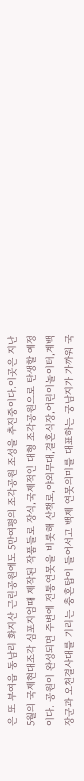은 또 부여읍 동남리 화지산 근린공원에도 5만여평의 조각공원 조성을 추진중이다.이곳은 지난 5월의 국제현대조각 심포지엄때 제작된 작품들로 장식,국제적인 대형 조각공원으로 탄생할 예정이다. 공원이 완성되면 주변에 전통연못을 비롯해 산책로,야외무대,결혼식장,어린이놀이터,계백장군과 오천결사대를 기리는 충혼탑이 들어서고 백제 연못의미를 대표하는 궁남지가 가까워 국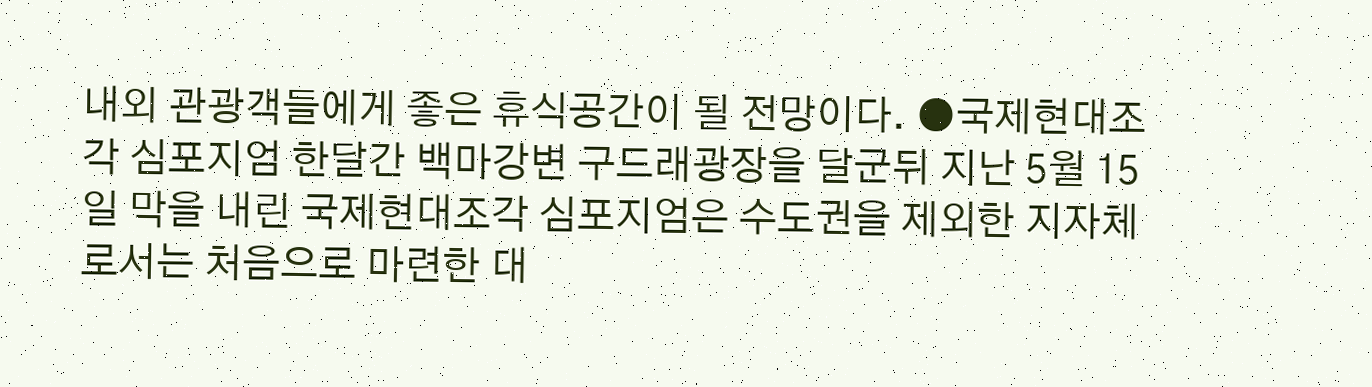내외 관광객들에게 좋은 휴식공간이 될 전망이다. ●국제현대조각 심포지엄 한달간 백마강변 구드래광장을 달군뒤 지난 5월 15일 막을 내린 국제현대조각 심포지엄은 수도권을 제외한 지자체로서는 처음으로 마련한 대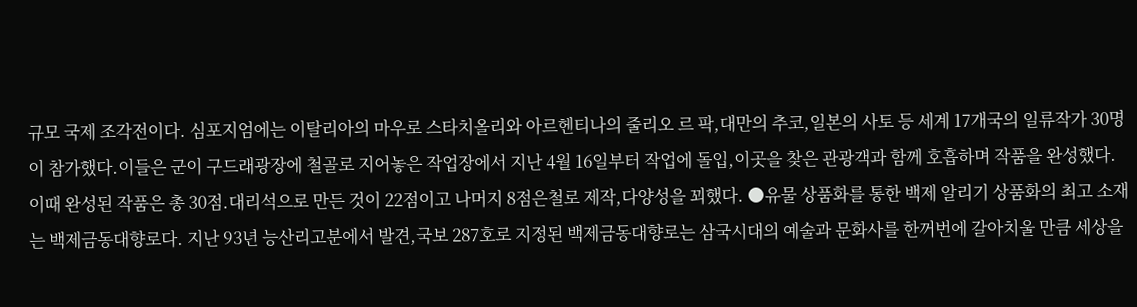규모 국제 조각전이다. 심포지엄에는 이탈리아의 마우로 스타치올리와 아르헨티나의 줄리오 르 팍,대만의 추코,일본의 사토 등 세계 17개국의 일류작가 30명이 참가했다.이들은 군이 구드래광장에 철골로 지어놓은 작업장에서 지난 4월 16일부터 작업에 돌입,이곳을 찾은 관광객과 함께 호흡하며 작품을 완성했다. 이때 완성된 작품은 총 30점.대리석으로 만든 것이 22점이고 나머지 8점은철로 제작,다양성을 꾀했다. ●유물 상품화를 통한 백제 알리기 상품화의 최고 소재는 백제금동대향로다. 지난 93년 능산리고분에서 발견,국보 287호로 지정된 백제금동대향로는 삼국시대의 예술과 문화사를 한꺼번에 갈아치울 만큼 세상을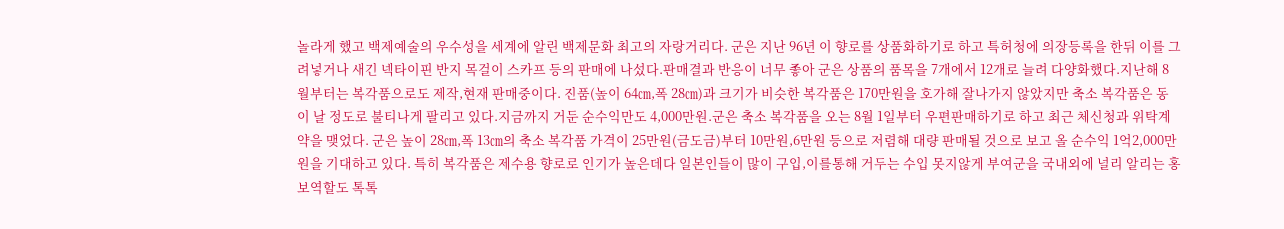놀라게 했고 백제예술의 우수성을 세계에 알린 백제문화 최고의 자랑거리다. 군은 지난 96년 이 향로를 상품화하기로 하고 특허청에 의장등록을 한뒤 이를 그려넣거나 새긴 넥타이핀 반지 목걸이 스카프 등의 판매에 나섰다.판매결과 반응이 너무 좋아 군은 상품의 품목을 7개에서 12개로 늘려 다양화했다.지난해 8월부터는 복각품으로도 제작,현재 판매중이다. 진품(높이 64㎝,폭 28㎝)과 크기가 비슷한 복각품은 170만원을 호가해 잘나가지 않았지만 축소 복각품은 동이 날 정도로 불티나게 팔리고 있다.지금까지 거둔 순수익만도 4,000만원.군은 축소 복각품을 오는 8월 1일부터 우편판매하기로 하고 최근 체신청과 위탁계약을 맺었다. 군은 높이 28㎝,폭 13㎝의 축소 복각품 가격이 25만원(금도금)부터 10만원,6만원 등으로 저렴해 대량 판매될 것으로 보고 올 순수익 1억2,000만원을 기대하고 있다. 특히 복각품은 제수용 향로로 인기가 높은데다 일본인들이 많이 구입,이를통해 거두는 수입 못지않게 부여군을 국내외에 널리 알리는 홍보역할도 톡톡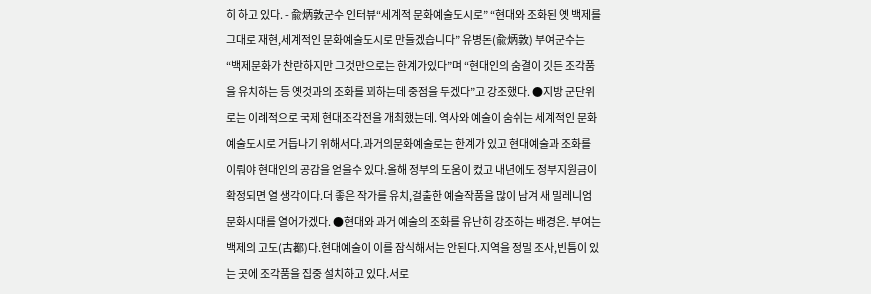히 하고 있다. - 兪炳敦군수 인터뷰“세계적 문화예술도시로” “현대와 조화된 옛 백제를 그대로 재현,세계적인 문화예술도시로 만들겠습니다” 유병돈(兪炳敦) 부여군수는 “백제문화가 찬란하지만 그것만으로는 한계가있다”며 “현대인의 숨결이 깃든 조각품을 유치하는 등 옛것과의 조화를 꾀하는데 중점을 두겠다”고 강조했다. ●지방 군단위로는 이례적으로 국제 현대조각전을 개최했는데. 역사와 예술이 숨쉬는 세계적인 문화예술도시로 거듭나기 위해서다.과거의문화예술로는 한계가 있고 현대예술과 조화를 이뤄야 현대인의 공감을 얻을수 있다.올해 정부의 도움이 컸고 내년에도 정부지원금이 확정되면 열 생각이다.더 좋은 작가를 유치,걸출한 예술작품을 많이 남겨 새 밀레니엄 문화시대를 열어가겠다. ●현대와 과거 예술의 조화를 유난히 강조하는 배경은. 부여는 백제의 고도(古都)다.현대예술이 이를 잠식해서는 안된다.지역을 정밀 조사,빈틈이 있는 곳에 조각품을 집중 설치하고 있다.서로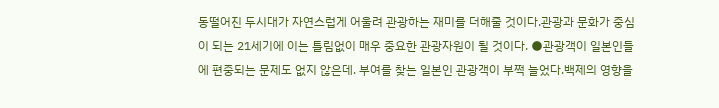동떨어진 두시대가 자연스럽게 어울려 관광하는 재미를 더해줄 것이다.관광과 문화가 중심이 되는 21세기에 이는 틀림없이 매우 중요한 관광자원이 될 것이다. ●관광객이 일본인들에 편중되는 문제도 없지 않은데. 부여를 찾는 일본인 관광객이 부쩍 늘었다.백제의 영향을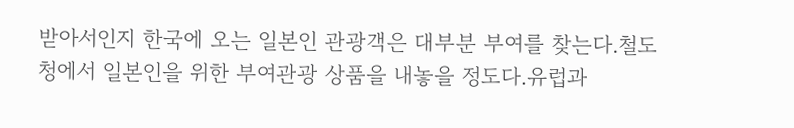받아서인지 한국에 오는 일본인 관광객은 대부분 부여를 찾는다.철도청에서 일본인을 위한 부여관광 상품을 내놓을 정도다.유럽과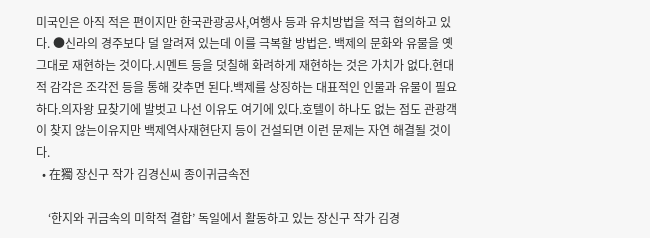미국인은 아직 적은 편이지만 한국관광공사,여행사 등과 유치방법을 적극 협의하고 있다. ●신라의 경주보다 덜 알려져 있는데 이를 극복할 방법은. 백제의 문화와 유물을 옛 그대로 재현하는 것이다.시멘트 등을 덧칠해 화려하게 재현하는 것은 가치가 없다.현대적 감각은 조각전 등을 통해 갖추면 된다.백제를 상징하는 대표적인 인물과 유물이 필요하다.의자왕 묘찾기에 발벗고 나선 이유도 여기에 있다.호텔이 하나도 없는 점도 관광객이 찾지 않는이유지만 백제역사재현단지 등이 건설되면 이런 문제는 자연 해결될 것이다.
  • 在獨 장신구 작가 김경신씨 종이귀금속전

    ‘한지와 귀금속의 미학적 결합’ 독일에서 활동하고 있는 장신구 작가 김경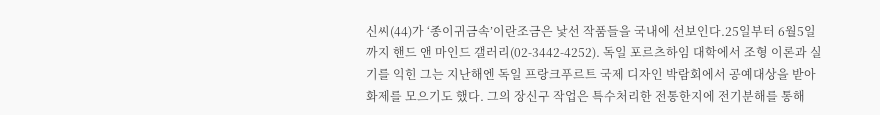신씨(44)가 ‘종이귀금속’이란조금은 낯선 작품들을 국내에 선보인다.25일부터 6월5일까지 핸드 앤 마인드 갤러리(02-3442-4252). 독일 포르츠하임 대학에서 조형 이론과 실기를 익힌 그는 지난해엔 독일 프랑크푸르트 국제 디자인 박람회에서 공예대상을 받아 화제를 모으기도 했다. 그의 장신구 작업은 특수처리한 전통한지에 전기분해를 통해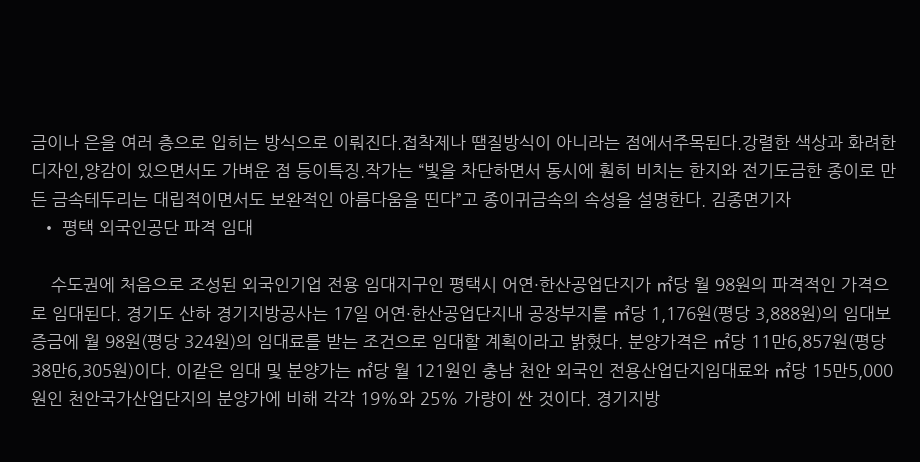금이나 은을 여러 층으로 입히는 방식으로 이뤄진다.접착제나 땜질방식이 아니라는 점에서주목된다.강렬한 색상과 화려한 디자인,양감이 있으면서도 가벼운 점 등이특징.작가는 “빛을 차단하면서 동시에 훤히 비치는 한지와 전기도금한 종이로 만든 금속테두리는 대립적이면서도 보완적인 아름다움을 띤다”고 종이귀금속의 속성을 설명한다. 김종면기자
  • 평택 외국인공단 파격 임대

    수도권에 처음으로 조성된 외국인기업 전용 임대지구인 평택시 어연·한산공업단지가 ㎡당 월 98원의 파격적인 가격으로 임대된다. 경기도 산하 경기지방공사는 17일 어연·한산공업단지내 공장부지를 ㎡당 1,176원(평당 3,888원)의 임대보증금에 월 98원(평당 324원)의 임대료를 받는 조건으로 임대할 계획이라고 밝혔다. 분양가격은 ㎡당 11만6,857원(평당 38만6,305원)이다. 이같은 임대 및 분양가는 ㎡당 월 121원인 충남 천안 외국인 전용산업단지임대료와 ㎡당 15만5,000원인 천안국가산업단지의 분양가에 비해 각각 19%와 25% 가량이 싼 것이다. 경기지방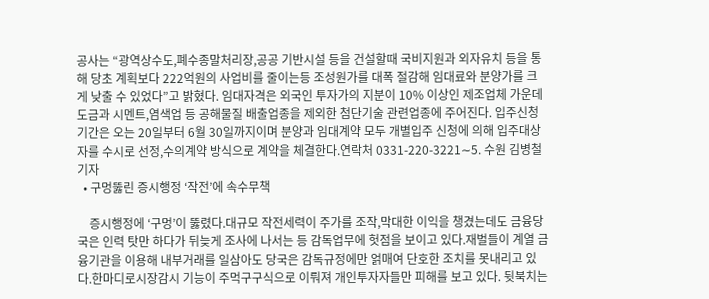공사는 “광역상수도,폐수종말처리장,공공 기반시설 등을 건설할때 국비지원과 외자유치 등을 통해 당초 계획보다 222억원의 사업비를 줄이는등 조성원가를 대폭 절감해 임대료와 분양가를 크게 낮출 수 있었다”고 밝혔다. 임대자격은 외국인 투자가의 지분이 10% 이상인 제조업체 가운데 도금과 시멘트,염색업 등 공해물질 배출업종을 제외한 첨단기술 관련업종에 주어진다. 입주신청 기간은 오는 20일부터 6월 30일까지이며 분양과 임대계약 모두 개별입주 신청에 의해 입주대상자를 수시로 선정,수의계약 방식으로 계약을 체결한다.연락처 0331-220-3221∼5. 수원 김병철기자
  • 구멍뚫린 증시행정 ‘작전’에 속수무책

    증시행정에 ‘구멍’이 뚫렸다.대규모 작전세력이 주가를 조작,막대한 이익을 챙겼는데도 금융당국은 인력 탓만 하다가 뒤늦게 조사에 나서는 등 감독업무에 헛점을 보이고 있다.재벌들이 계열 금융기관을 이용해 내부거래를 일삼아도 당국은 감독규정에만 얽매여 단호한 조치를 못내리고 있다.한마디로시장감시 기능이 주먹구구식으로 이뤄져 개인투자자들만 피해를 보고 있다. 뒷북치는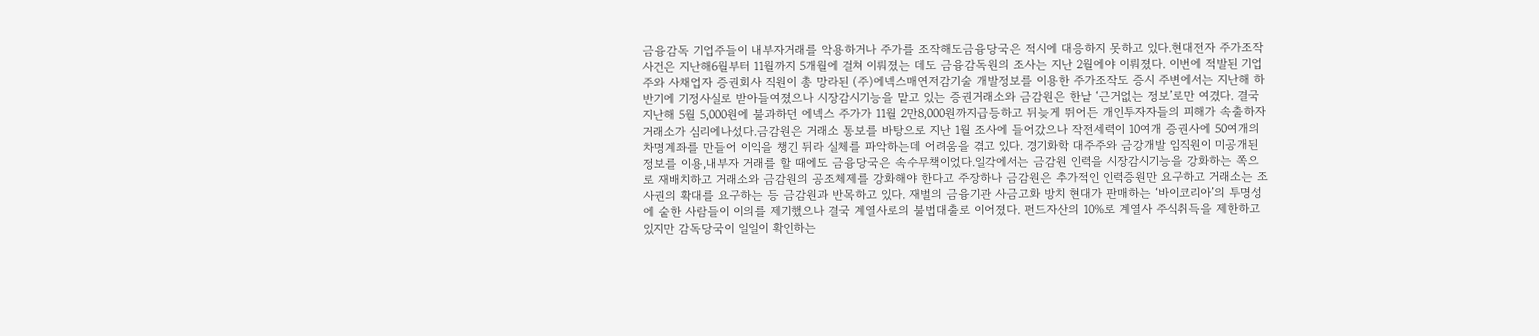금융감독 기업주들이 내부자거래를 악용하거나 주가를 조작해도금융당국은 적시에 대응하지 못하고 있다.현대전자 주가조작 사건은 지난해6월부터 11월까지 5개월에 걸쳐 이뤄졌는 데도 금융감독원의 조사는 지난 2월에야 이뤄졌다. 이번에 적발된 기업주와 사채업자 증권회사 직원이 총 망라된 (주)에넥스매연저감기술 개발정보를 이용한 주가조작도 증시 주변에서는 지난해 하반기에 기정사실로 받아들여졌으나 시장감시기능을 맡고 있는 증권거래소와 금감원은 한낱 ‘근거없는 정보’로만 여겼다. 결국 지난해 5월 5,000원에 불과하던 에넥스 주가가 11월 2만8,000원까지급등하고 뒤늦게 뛰어든 개인투자자들의 피해가 속출하자 거래소가 심리에나섰다.금감원은 거래소 통보를 바탕으로 지난 1월 조사에 들어갔으나 작전세력이 10여개 증권사에 50여개의 차명계좌를 만들어 이익을 챙긴 뒤라 실체를 파악하는데 어려움을 겪고 있다. 경기화학 대주주와 금강개발 임직원이 미공개된 정보를 이용,내부자 거래를 할 때에도 금융당국은 속수무책이었다.일각에서는 금감원 인력을 시장감시기능을 강화하는 쪽으로 재배치하고 거래소와 금감원의 공조체제를 강화해야 한다고 주장하나 금감원은 추가적인 인력증원만 요구하고 거래소는 조사권의 확대를 요구하는 등 금감원과 반목하고 있다. 재벌의 금융기관 사금고화 방치 현대가 판매하는 ‘바이코리아’의 투명성에 숱한 사람들이 이의를 제기했으나 결국 계열사로의 불법대출로 이어졌다. 펀드자산의 10%로 계열사 주식취득을 제한하고 있지만 감독당국이 일일이 확인하는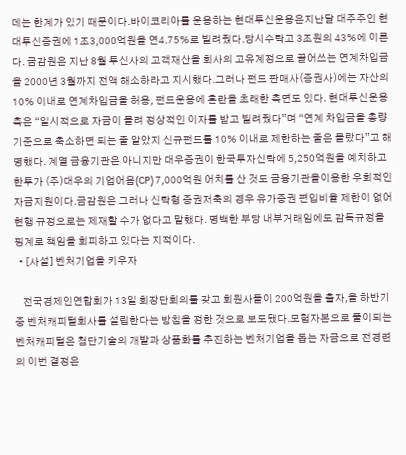데는 한계가 있기 때문이다.바이코리아를 운용하는 현대투신운용은지난달 대주주인 현대투신증권에 1조3,000억원을 연4.75%로 빌려줬다.당시수탁고 3조원의 43%에 이른다. 금감원은 지난 8월 투신사의 고객재산을 회사의 고유계정으로 끌어쓰는 연계차입금을 2000년 3월까지 전액 해소하라고 지시했다.그러나 펀드 판매사(증권사)에는 자산의 10% 이내로 연계차입금을 허용, 펀드운용에 혼란을 초래한 측면도 있다. 현대투신운용 측은 “일시적으로 자금이 몰려 정상적인 이자를 받고 빌려줬다”며 “연계 차입금을 총량 기준으로 축소하면 되는 줄 알았지 신규펀드를 10% 이내로 제한하는 줄은 몰랐다”고 해명했다. 계열 금융기관은 아니지만 대우증권이 한국투자신탁에 5,250억원을 예치하고 한투가 (주)대우의 기업어음(CP) 7,000억원 어치를 산 것도 금융기관을이용한 우회적인 자금지원이다.금감원은 그러나 신탁형 증권저축의 경우 유가증권 편입비율 제한이 없어 현행 규정으로는 제재할 수가 없다고 말했다. 명백한 부당 내부거래임에도 감독규정을 핑계로 책임을 회피하고 있다는 지적이다.
  • [사설] 벤처기업을 키우자

    전국경제인연합회가 13일 회장단회의를 갖고 회원사들이 200억원을 출자,올 하반기중 벤처캐피털회사를 설립한다는 방침을 정한 것으로 보도됐다.모험자본으로 풀이되는 벤처캐피털은 첨단기술의 개발과 상품화를 추진하는 벤처기업을 돕는 자금으로 전경련의 이번 결정은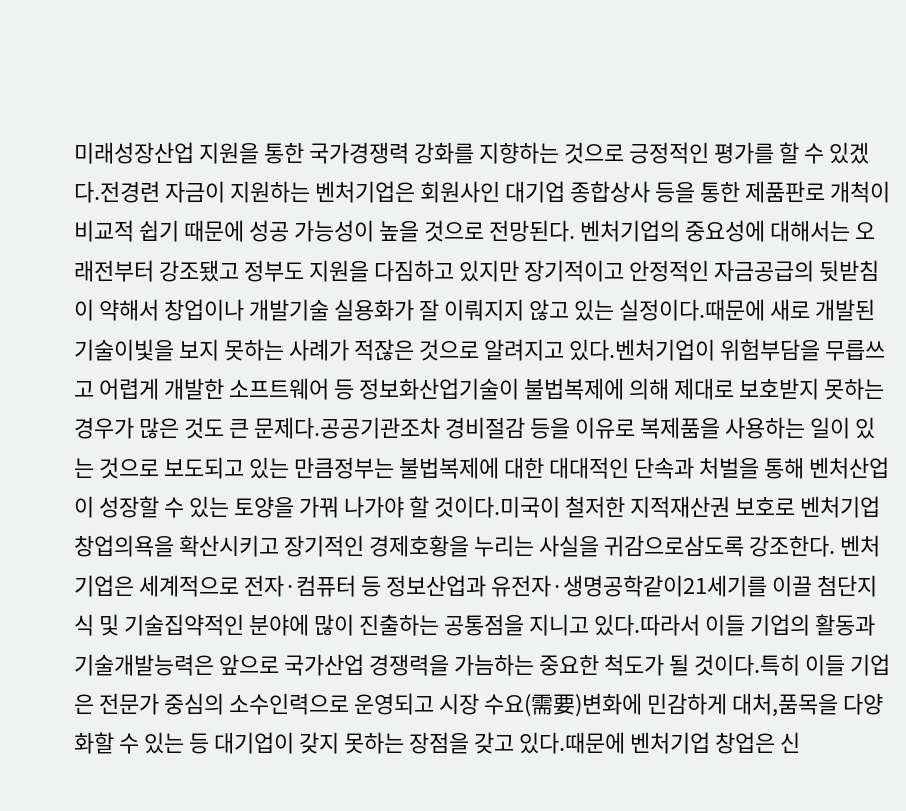미래성장산업 지원을 통한 국가경쟁력 강화를 지향하는 것으로 긍정적인 평가를 할 수 있겠다.전경련 자금이 지원하는 벤처기업은 회원사인 대기업 종합상사 등을 통한 제품판로 개척이 비교적 쉽기 때문에 성공 가능성이 높을 것으로 전망된다. 벤처기업의 중요성에 대해서는 오래전부터 강조됐고 정부도 지원을 다짐하고 있지만 장기적이고 안정적인 자금공급의 뒷받침이 약해서 창업이나 개발기술 실용화가 잘 이뤄지지 않고 있는 실정이다.때문에 새로 개발된 기술이빛을 보지 못하는 사례가 적잖은 것으로 알려지고 있다.벤처기업이 위험부담을 무릅쓰고 어렵게 개발한 소프트웨어 등 정보화산업기술이 불법복제에 의해 제대로 보호받지 못하는 경우가 많은 것도 큰 문제다.공공기관조차 경비절감 등을 이유로 복제품을 사용하는 일이 있는 것으로 보도되고 있는 만큼정부는 불법복제에 대한 대대적인 단속과 처벌을 통해 벤처산업이 성장할 수 있는 토양을 가꿔 나가야 할 것이다.미국이 철저한 지적재산권 보호로 벤처기업 창업의욕을 확산시키고 장기적인 경제호황을 누리는 사실을 귀감으로삼도록 강조한다. 벤처기업은 세계적으로 전자·컴퓨터 등 정보산업과 유전자·생명공학같이21세기를 이끌 첨단지식 및 기술집약적인 분야에 많이 진출하는 공통점을 지니고 있다.따라서 이들 기업의 활동과 기술개발능력은 앞으로 국가산업 경쟁력을 가늠하는 중요한 척도가 될 것이다.특히 이들 기업은 전문가 중심의 소수인력으로 운영되고 시장 수요(需要)변화에 민감하게 대처,품목을 다양화할 수 있는 등 대기업이 갖지 못하는 장점을 갖고 있다.때문에 벤처기업 창업은 신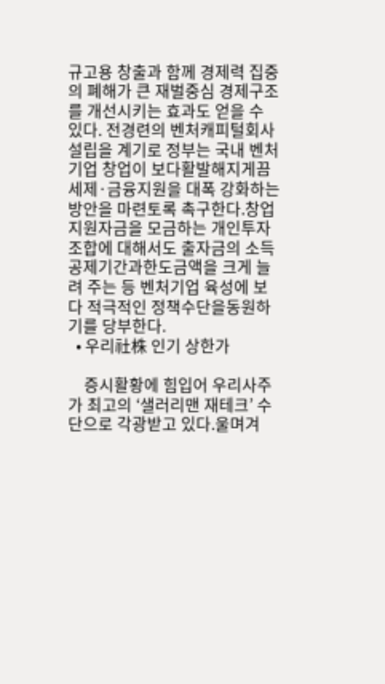규고용 창출과 함께 경제력 집중의 폐해가 큰 재벌중심 경제구조를 개선시키는 효과도 얻을 수 있다. 전경련의 벤처캐피털회사설립을 계기로 정부는 국내 벤처기업 창업이 보다활발해지게끔 세제·금융지원을 대폭 강화하는 방안을 마련토록 촉구한다.창업지원자금을 모금하는 개인투자조합에 대해서도 출자금의 소득공제기간과한도금액을 크게 늘려 주는 등 벤처기업 육성에 보다 적극적인 정책수단을동원하기를 당부한다.
  • 우리社株 인기 상한가

    증시활황에 힘입어 우리사주가 최고의 ‘샐러리맨 재테크’ 수단으로 각광받고 있다.울며겨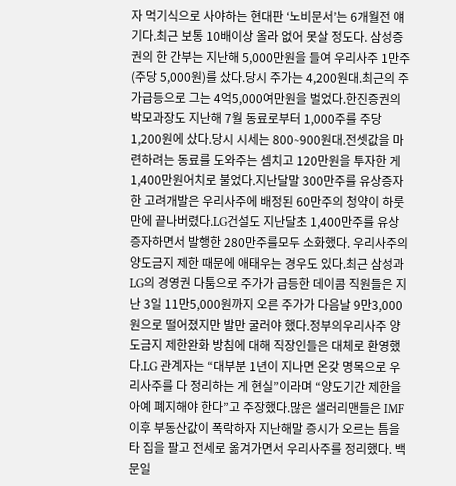자 먹기식으로 사야하는 현대판 ‘노비문서’는 6개월전 얘기다.최근 보통 10배이상 올라 없어 못살 정도다. 삼성증권의 한 간부는 지난해 5,000만원을 들여 우리사주 1만주(주당 5,000원)를 샀다.당시 주가는 4,200원대.최근의 주가급등으로 그는 4억5,000여만원을 벌었다.한진증권의 박모과장도 지난해 7월 동료로부터 1,000주를 주당1,200원에 샀다.당시 시세는 800∼900원대.전셋값을 마련하려는 동료를 도와주는 셈치고 120만원을 투자한 게 1,400만원어치로 불었다.지난달말 300만주를 유상증자한 고려개발은 우리사주에 배정된 60만주의 청약이 하룻만에 끝나버렸다.LG건설도 지난달초 1,400만주를 유상증자하면서 발행한 280만주를모두 소화했다. 우리사주의 양도금지 제한 때문에 애태우는 경우도 있다.최근 삼성과 LG의 경영권 다툼으로 주가가 급등한 데이콤 직원들은 지난 3일 11만5,000원까지 오른 주가가 다음날 9만3,000원으로 떨어졌지만 발만 굴러야 했다.정부의우리사주 양도금지 제한완화 방침에 대해 직장인들은 대체로 환영했다.LG 관계자는 “대부분 1년이 지나면 온갖 명목으로 우리사주를 다 정리하는 게 현실”이라며 “양도기간 제한을 아예 폐지해야 한다”고 주장했다.많은 샐러리맨들은 IMF이후 부동산값이 폭락하자 지난해말 증시가 오르는 틈을 타 집을 팔고 전세로 옮겨가면서 우리사주를 정리했다. 백문일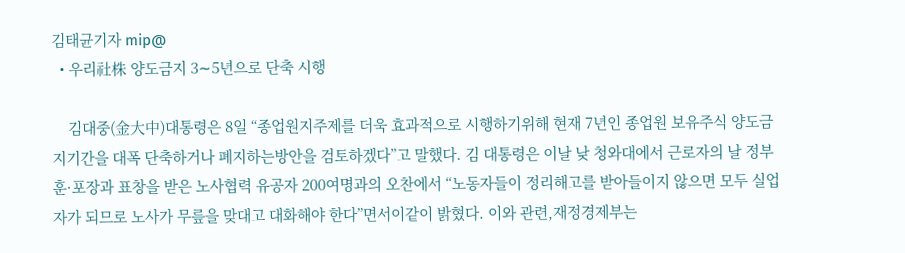김태균기자 mip@
  • 우리社株 양도금지 3∼5년으로 단축 시행

    김대중(金大中)대통령은 8일 “종업원지주제를 더욱 효과적으로 시행하기위해 현재 7년인 종업원 보유주식 양도금지기간을 대폭 단축하거나 폐지하는방안을 검토하겠다”고 말했다. 김 대통령은 이날 낮 청와대에서 근로자의 날 정부 훈·포장과 표창을 받은 노사협력 유공자 200여명과의 오찬에서 “노동자들이 정리해고를 받아들이지 않으면 모두 실업자가 되므로 노사가 무릎을 맞대고 대화해야 한다”면서이같이 밝혔다. 이와 관련,재정경제부는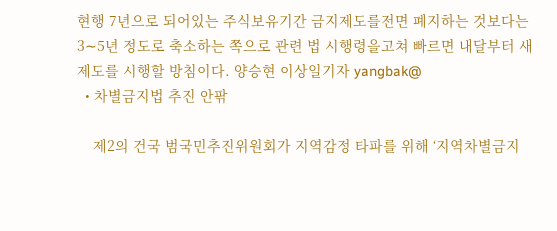현행 7년으로 되어있는 주식보유기간 금지제도를전면 폐지하는 것보다는 3∼5년 정도로 축소하는 쪽으로 관련 법 시행령을고쳐 빠르면 내달부터 새 제도를 시행할 방침이다. 양승현 이상일기자 yangbak@
  • 차별금지법 추진 안팎

    제2의 건국 범국민추진위원회가 지역감정 타파를 위해 ‘지역차별금지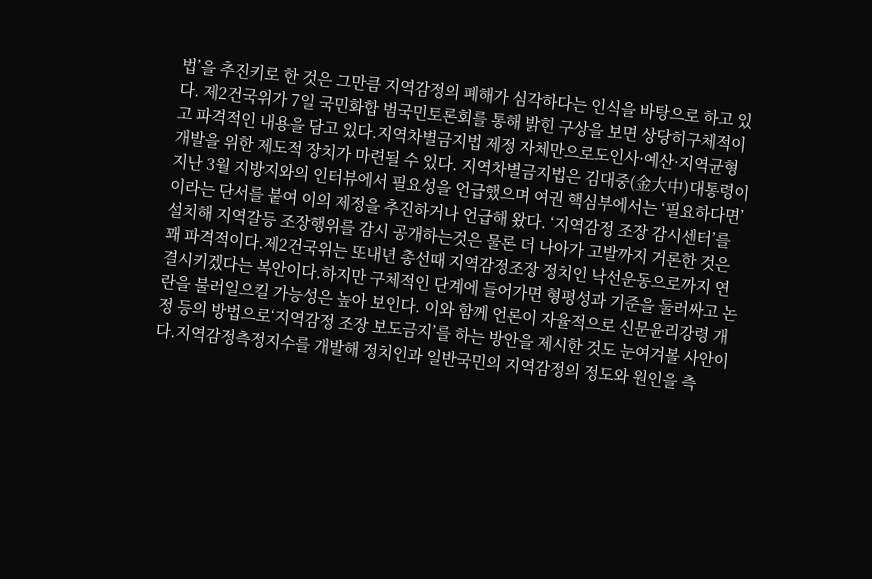법’을 추진키로 한 것은 그만큼 지역감정의 폐해가 심각하다는 인식을 바탕으로 하고 있다. 제2건국위가 7일 국민화합 범국민토론회를 통해 밝힌 구상을 보면 상당히구체적이고 파격적인 내용을 담고 있다.지역차별금지법 제정 자체만으로도인사·예산·지역균형개발을 위한 제도적 장치가 마련될 수 있다. 지역차별금지법은 김대중(金大中)대통령이 지난 3월 지방지와의 인터뷰에서 필요성을 언급했으며 여권 핵심부에서는 ‘필요하다면’이라는 단서를 붙여 이의 제정을 추진하거나 언급해 왔다. ‘지역감정 조장 감시센터’를 설치해 지역갈등 조장행위를 감시 공개하는것은 물론 더 나아가 고발까지 거론한 것은 꽤 파격적이다.제2건국위는 또내년 총선때 지역감정조장 정치인 낙선운동으로까지 연결시키겠다는 복안이다.하지만 구체적인 단계에 들어가면 형평성과 기준을 둘러싸고 논란을 불러일으킬 가능성은 높아 보인다. 이와 함께 언론이 자율적으로 신문윤리강령 개정 등의 방법으로‘지역감정 조장 보도금지’를 하는 방안을 제시한 것도 눈여겨볼 사안이다.지역감정측정지수를 개발해 정치인과 일반국민의 지역감정의 정도와 원인을 측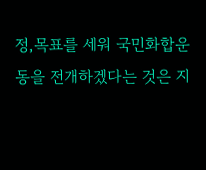정,목표를 세워 국민화합운동을 전개하겠다는 것은 지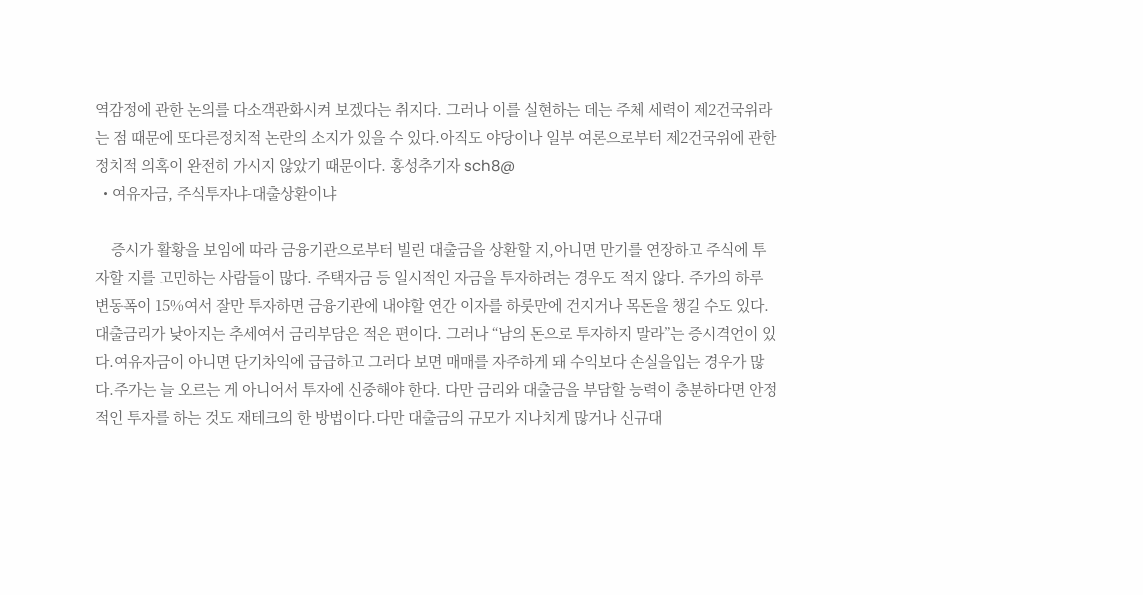역감정에 관한 논의를 다소객관화시켜 보겠다는 취지다. 그러나 이를 실현하는 데는 주체 세력이 제2건국위라는 점 때문에 또다른정치적 논란의 소지가 있을 수 있다.아직도 야당이나 일부 여론으로부터 제2건국위에 관한 정치적 의혹이 완전히 가시지 않았기 때문이다. 홍성추기자 sch8@
  • 여유자금, 주식투자냐-대출상환이냐

    증시가 활황을 보임에 따라 금융기관으로부터 빌린 대출금을 상환할 지,아니면 만기를 연장하고 주식에 투자할 지를 고민하는 사람들이 많다. 주택자금 등 일시적인 자금을 투자하려는 경우도 적지 않다. 주가의 하루 변동폭이 15%여서 잘만 투자하면 금융기관에 내야할 연간 이자를 하룻만에 건지거나 목돈을 챙길 수도 있다.대출금리가 낮아지는 추세여서 금리부담은 적은 편이다. 그러나 “남의 돈으로 투자하지 말라”는 증시격언이 있다.여유자금이 아니면 단기차익에 급급하고 그러다 보면 매매를 자주하게 돼 수익보다 손실을입는 경우가 많다.주가는 늘 오르는 게 아니어서 투자에 신중해야 한다. 다만 금리와 대출금을 부담할 능력이 충분하다면 안정적인 투자를 하는 것도 재테크의 한 방법이다.다만 대출금의 규모가 지나치게 많거나 신규대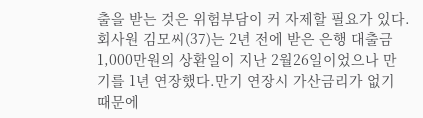출을 받는 것은 위험부담이 커 자제할 필요가 있다. 회사원 김모씨(37)는 2년 전에 받은 은행 대출금 1,000만원의 상환일이 지난 2월26일이었으나 만기를 1년 연장했다.만기 연장시 가산금리가 없기 때문에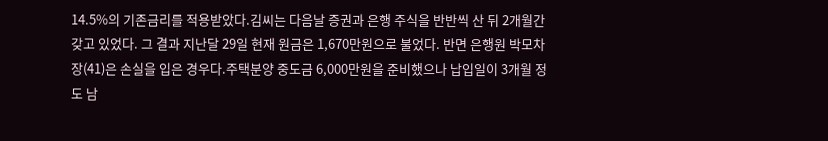14.5%의 기존금리를 적용받았다.김씨는 다음날 증권과 은행 주식을 반반씩 산 뒤 2개월간 갖고 있었다. 그 결과 지난달 29일 현재 원금은 1,670만원으로 불었다. 반면 은행원 박모차장(41)은 손실을 입은 경우다.주택분양 중도금 6,000만원을 준비했으나 납입일이 3개월 정도 남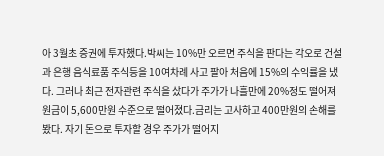아 3월초 증권에 투자했다.박씨는 10%만 오르면 주식을 판다는 각오로 건설과 은행 음식료품 주식등을 10여차례 사고 팔아 처음에 15%의 수익률을 냈다. 그러나 최근 전자관련 주식을 샀다가 주가가 나흘만에 20%정도 떨어져 원금이 5,600만원 수준으로 떨어졌다.금리는 고사하고 400만원의 손해를 봤다. 자기 돈으로 투자할 경우 주가가 떨어지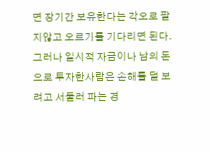면 장기간 보유한다는 각오로 팔지않고 오르기를 기다리면 된다.그러나 일시적 자금이나 남의 돈으로 투자한사람은 손해를 덜 보려고 서둘러 파는 경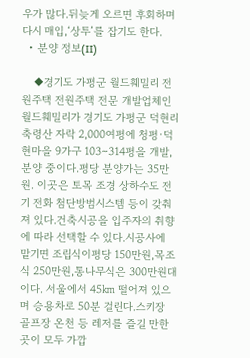우가 많다.뒤늦게 오르면 후회하며다시 매입,‘상투’를 잡기도 한다.
  • 분양 정보(II)

    ◆경기도 가평군 월드훼밀리 전원주택 전원주택 전문 개발업체인 월드훼밀리가 경기도 가평군 덕현리 축령산 자락 2,000여평에 청평·덕현마을 9가구 103∼314평을 개발,분양 중이다.평당 분양가는 35만원. 이곳은 토목 조경 상하수도 전기 전화 첨단방범시스템 등이 갖춰져 있다.건축시공을 입주자의 취향에 따라 선택할 수 있다.시공사에 맡기면 조립식이평당 150만원,목조식 250만원,통나무식은 300만원대이다. 서울에서 45㎞ 떨어져 있으며 승용차로 50분 걸린다.스키장 골프장 온천 등 레저를 즐길 만한곳이 모두 가깝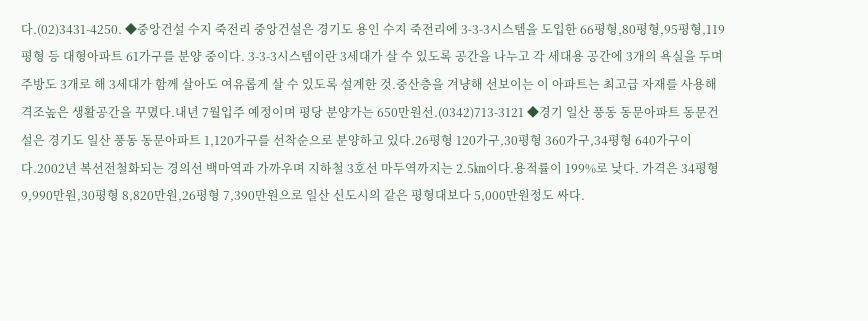다.(02)3431-4250. ◆중앙건설 수지 죽전리 중앙건설은 경기도 용인 수지 죽전리에 3-3-3시스템을 도입한 66평형,80평형,95평형,119평형 등 대형아파트 61가구를 분양 중이다. 3-3-3시스템이란 3세대가 살 수 있도록 공간을 나누고 각 세대용 공간에 3개의 욕실을 두며 주방도 3개로 해 3세대가 함께 살아도 여유롭게 살 수 있도록 설계한 것.중산층을 겨냥해 선보이는 이 아파트는 최고급 자재를 사용해 격조높은 생활공간을 꾸몄다.내년 7월입주 예정이며 평당 분양가는 650만원선.(0342)713-3121 ◆경기 일산 풍동 동문아파트 동문건설은 경기도 일산 풍동 동문아파트 1,120가구를 선착순으로 분양하고 있다.26평형 120가구,30평형 360가구,34평형 640가구이다.2002년 복선전철화되는 경의선 백마역과 가까우며 지하철 3호선 마두역까지는 2.5㎞이다.용적률이 199%로 낮다. 가격은 34평형 9,990만원,30평형 8,820만원,26평형 7,390만원으로 일산 신도시의 같은 평형대보다 5,000만원정도 싸다.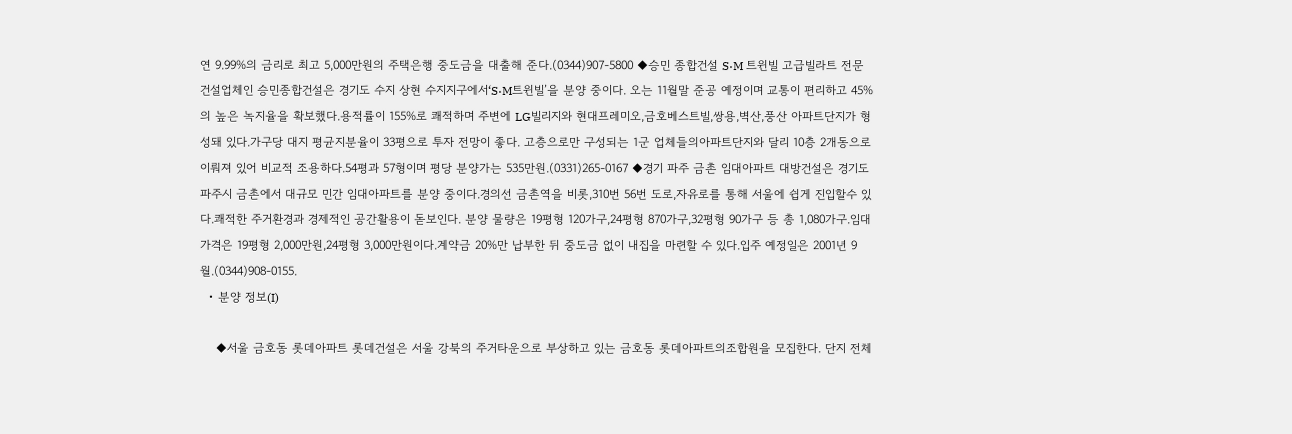연 9.99%의 금리로 최고 5,000만원의 주택은행 중도금을 대출해 준다.(0344)907-5800 ◆승민 종합건설 S·M 트윈빌 고급빌라트 전문 건설업체인 승민종합건설은 경기도 수지 상현 수지지구에서‘S·M트윈빌’을 분양 중이다. 오는 11월말 준공 예정이며 교통이 편리하고 45%의 높은 녹지율을 확보했다.용적률이 155%로 쾌적하며 주변에 LG빌리지와 현대프레미오,금호베스트빌,쌍용,벽산,풍산 아파트단지가 형성돼 있다.가구당 대지 평균지분율이 33평으로 투자 전망이 좋다. 고층으로만 구성되는 1군 업체들의아파트단지와 달리 10층 2개동으로 이뤄져 있어 비교적 조용하다.54평과 57형이며 평당 분양가는 535만원.(0331)265-0167 ◆경기 파주 금촌 임대아파트 대방건설은 경기도 파주시 금촌에서 대규모 민간 임대아파트를 분양 중이다.경의선 금촌역을 비롯,310번 56번 도로,자유로를 통해 서울에 쉽게 진입할수 있다.쾌적한 주거환경과 경제적인 공간활용이 돋보인다. 분양 물량은 19평형 120가구,24평형 870가구,32평형 90가구 등 총 1,080가구.임대 가격은 19평형 2,000만원,24평형 3,000만원이다.계약금 20%만 납부한 뒤 중도금 없이 내집을 마련할 수 있다.입주 예정일은 2001년 9월.(0344)908-0155.
  • 분양 정보(I)

    ◆서울 금호동 롯데아파트 롯데건설은 서울 강북의 주거타운으로 부상하고 있는 금호동 롯데아파트의조합원을 모집한다. 단지 전체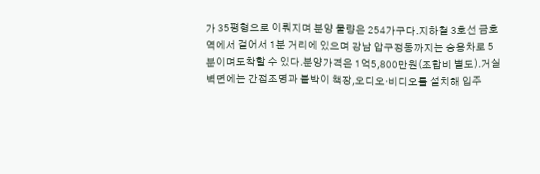가 35평형으로 이뤄지며 분양 물량은 254가구다.지하철 3호선 금호역에서 걸어서 1분 거리에 있으며 강남 압구정동까지는 승용차로 5분이며도착할 수 있다.분양가격은 1억5,800만원(조합비 별도).거실 벽면에는 간접조명과 붙박이 책장,오디오·비디오를 설치해 입주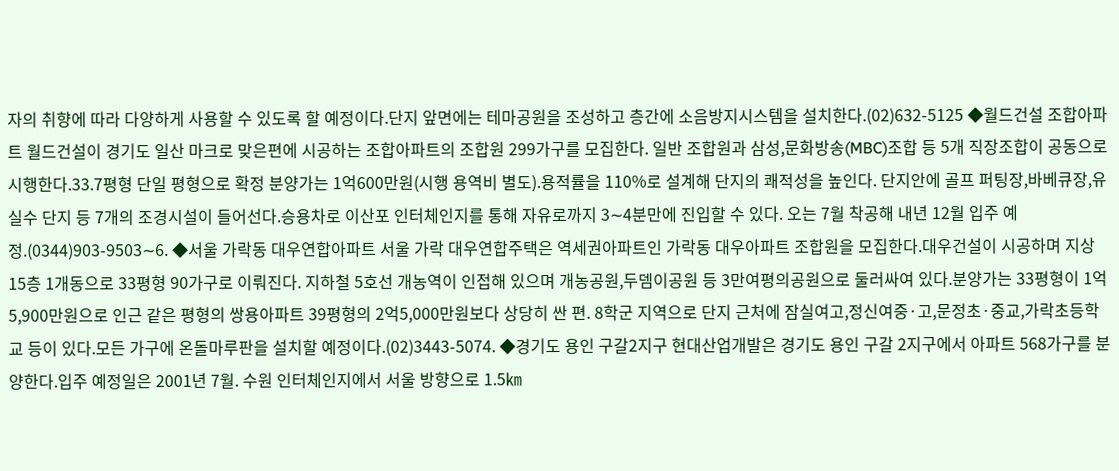자의 취향에 따라 다양하게 사용할 수 있도록 할 예정이다.단지 앞면에는 테마공원을 조성하고 층간에 소음방지시스템을 설치한다.(02)632-5125 ◆월드건설 조합아파트 월드건설이 경기도 일산 마크로 맞은편에 시공하는 조합아파트의 조합원 299가구를 모집한다. 일반 조합원과 삼성,문화방송(MBC)조합 등 5개 직장조합이 공동으로 시행한다.33.7평형 단일 평형으로 확정 분양가는 1억600만원(시행 용역비 별도).용적률을 110%로 설계해 단지의 쾌적성을 높인다. 단지안에 골프 퍼팅장,바베큐장,유실수 단지 등 7개의 조경시설이 들어선다.승용차로 이산포 인터체인지를 통해 자유로까지 3∼4분만에 진입할 수 있다. 오는 7월 착공해 내년 12월 입주 예정.(0344)903-9503∼6. ◆서울 가락동 대우연합아파트 서울 가락 대우연합주택은 역세권아파트인 가락동 대우아파트 조합원을 모집한다.대우건설이 시공하며 지상 15층 1개동으로 33평형 90가구로 이뤄진다. 지하철 5호선 개농역이 인접해 있으며 개농공원,두뎀이공원 등 3만여평의공원으로 둘러싸여 있다.분양가는 33평형이 1억5,900만원으로 인근 같은 평형의 쌍용아파트 39평형의 2억5,000만원보다 상당히 싼 편. 8학군 지역으로 단지 근처에 잠실여고,정신여중·고,문정초·중교,가락초등학교 등이 있다.모든 가구에 온돌마루판을 설치할 예정이다.(02)3443-5074. ◆경기도 용인 구갈2지구 현대산업개발은 경기도 용인 구갈 2지구에서 아파트 568가구를 분양한다.입주 예정일은 2001년 7월. 수원 인터체인지에서 서울 방향으로 1.5㎞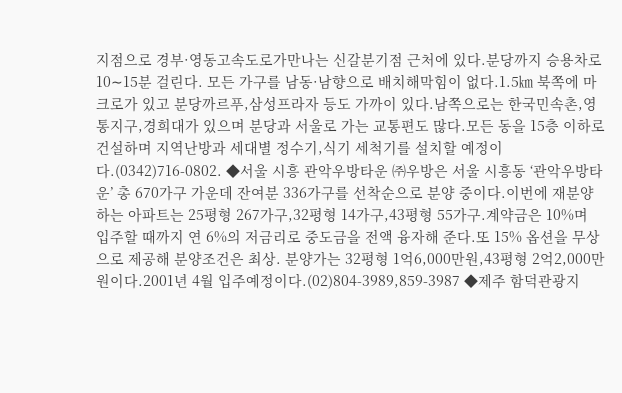지점으로 경부·영동고속도로가만나는 신갈분기점 근처에 있다.분당까지 승용차로 10∼15분 걸린다. 모든 가구를 남동·남향으로 배치해막힘이 없다.1.5㎞ 북쪽에 마크로가 있고 분당까르푸,삼성프라자 등도 가까이 있다.남쪽으로는 한국민속촌,영통지구,경희대가 있으며 분당과 서울로 가는 교통편도 많다.모든 동을 15층 이하로 건설하며 지역난방과 세대별 정수기,식기 세척기를 설치할 예정이다.(0342)716-0802. ◆서울 시흥 관악우방타운 ㈜우방은 서울 시흥동 ‘관악우방타운’ 총 670가구 가운데 잔여분 336가구를 선착순으로 분양 중이다.이번에 재분양하는 아파트는 25평형 267가구,32평형 14가구,43평형 55가구.계약금은 10%며 입주할 때까지 연 6%의 저금리로 중도금을 전액 융자해 준다.또 15% 옵션을 무상으로 제공해 분양조건은 최상. 분양가는 32평형 1억6,000만원,43평형 2억2,000만원이다.2001년 4월 입주예정이다.(02)804-3989,859-3987 ◆제주 함덕관광지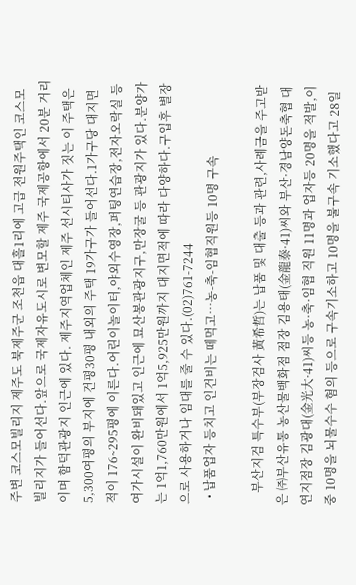주변 코스모빌리지 제주도 북제주군 조천읍 대흘1리에 고급 전원주택인 코스모빌리지가 들어선다.앞으로 국제자유도시로 변모할 제주 국제공항에서 20분 거리이며 함덕관광지 인근에 있다. 제주지역업체인 제주 선시티사가 짓는 이 주택은 5,300여평의 부지에 건평30평 내외의 주택 19가구가 들어선다.1가구당 대지면적이 176∼295평에 이른다.어린이놀이터,야외수영장,퍼팅연습장,전자오락실 등 여가시설이 완비돼있고 인근에 묘산봉관광지구,만장굴 등 관광지가 있다.분양가는 1억1,760만원에서 1억5,925만원까지 대지면적에 따라 다양하다.구입후 별장으로 사용하거나 임대를 줄 수 있다.(02)761-7244
  • 납품업자 등치고 인건비는 떼먹고…농-축-임협직원등 10명 구속

    부산지검 특수부(부장검사 黃希哲)는 납품 및 대출 등과 관련,사례금을 주고받은 ㈜부산유통 농산물백화점 점장 김용태(金龍泰·41)씨와 부산·경남양돈축협 대연지점장 김광대(金光大·41)씨등 농·축·임협 직원 11명과 업자등 20명을 적발,이중 10명을 뇌물수수 혐의 등으로 구속기소하고 10명을 불구속 기소했다고 28일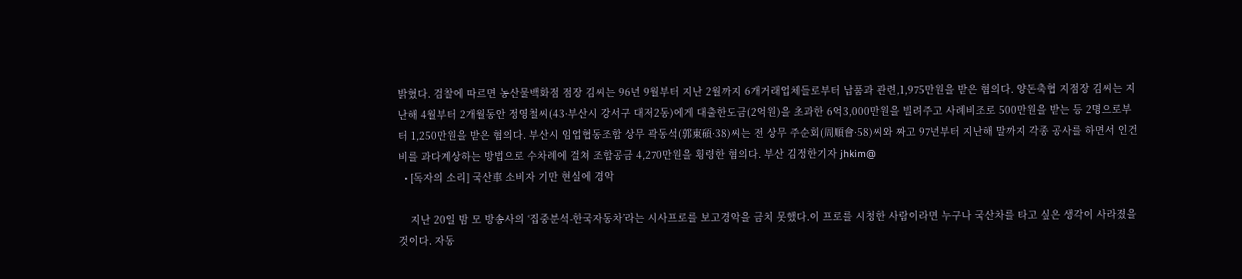밝혔다. 검찰에 따르면 농산물백화점 점장 김씨는 96년 9월부터 지난 2월까지 6개거래업체들로부터 납품과 관련,1,975만원을 받은 혐의다. 양돈축협 지점장 김씨는 지난해 4월부터 2개월동안 정영철씨(43·부산시 강서구 대저2동)에게 대출한도금(2억원)을 초과한 6억3,000만원을 빌려주고 사례비조로 500만원을 받는 등 2명으로부터 1,250만원을 받은 혐의다. 부산시 임업협동조합 상무 곽동석(郭東碩·38)씨는 전 상무 주순회(周順會·58)씨와 짜고 97년부터 지난해 말까지 각종 공사를 하면서 인건비를 과다계상하는 방법으로 수차례에 걸쳐 조합공금 4,270만원을 횡령한 혐의다. 부산 김정한기자 jhkim@
  • [독자의 소리] 국산車 소비자 기만 현실에 경악

    지난 20일 밤 모 방송사의 ‘집중분석-한국자동차’라는 시사프로를 보고경악을 금치 못했다.이 프로를 시청한 사람이라면 누구나 국산차를 타고 싶은 생각이 사라졌을 것이다. 자동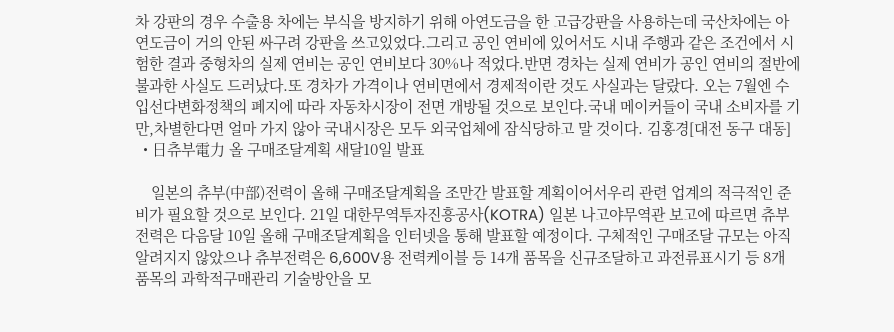차 강판의 경우 수출용 차에는 부식을 방지하기 위해 아연도금을 한 고급강판을 사용하는데 국산차에는 아연도금이 거의 안된 싸구려 강판을 쓰고있었다.그리고 공인 연비에 있어서도 시내 주행과 같은 조건에서 시험한 결과 중형차의 실제 연비는 공인 연비보다 30%나 적었다.반면 경차는 실제 연비가 공인 연비의 절반에 불과한 사실도 드러났다.또 경차가 가격이나 연비면에서 경제적이란 것도 사실과는 달랐다. 오는 7월엔 수입선다변화정책의 폐지에 따라 자동차시장이 전면 개방될 것으로 보인다.국내 메이커들이 국내 소비자를 기만,차별한다면 얼마 가지 않아 국내시장은 모두 외국업체에 잠식당하고 말 것이다. 김홍경[대전 동구 대동]
  • 日츄부電力 올 구매조달계획 새달10일 발표

    일본의 츄부(中部)전력이 올해 구매조달계획을 조만간 발표할 계획이어서우리 관련 업계의 적극적인 준비가 필요할 것으로 보인다. 21일 대한무역투자진흥공사(KOTRA) 일본 나고야무역관 보고에 따르면 츄부전력은 다음달 10일 올해 구매조달계획을 인터넷을 통해 발표할 예정이다. 구체적인 구매조달 규모는 아직 알려지지 않았으나 츄부전력은 6,600V용 전력케이블 등 14개 품목을 신규조달하고 과전류표시기 등 8개 품목의 과학적구매관리 기술방안을 모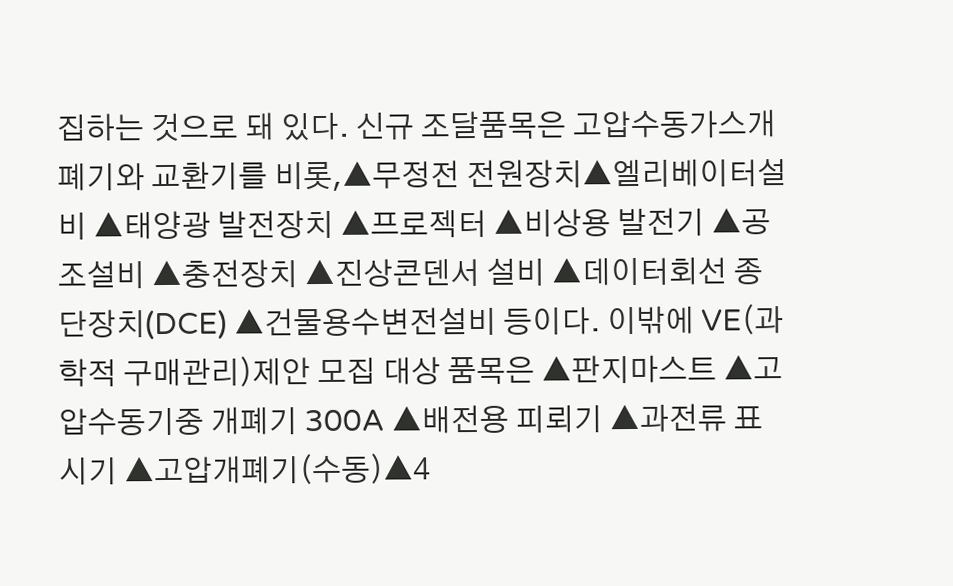집하는 것으로 돼 있다. 신규 조달품목은 고압수동가스개폐기와 교환기를 비롯,▲무정전 전원장치▲엘리베이터설비 ▲태양광 발전장치 ▲프로젝터 ▲비상용 발전기 ▲공조설비 ▲충전장치 ▲진상콘덴서 설비 ▲데이터회선 종단장치(DCE) ▲건물용수변전설비 등이다. 이밖에 VE(과학적 구매관리)제안 모집 대상 품목은 ▲판지마스트 ▲고압수동기중 개폐기 300A ▲배전용 피뢰기 ▲과전류 표시기 ▲고압개폐기(수동)▲4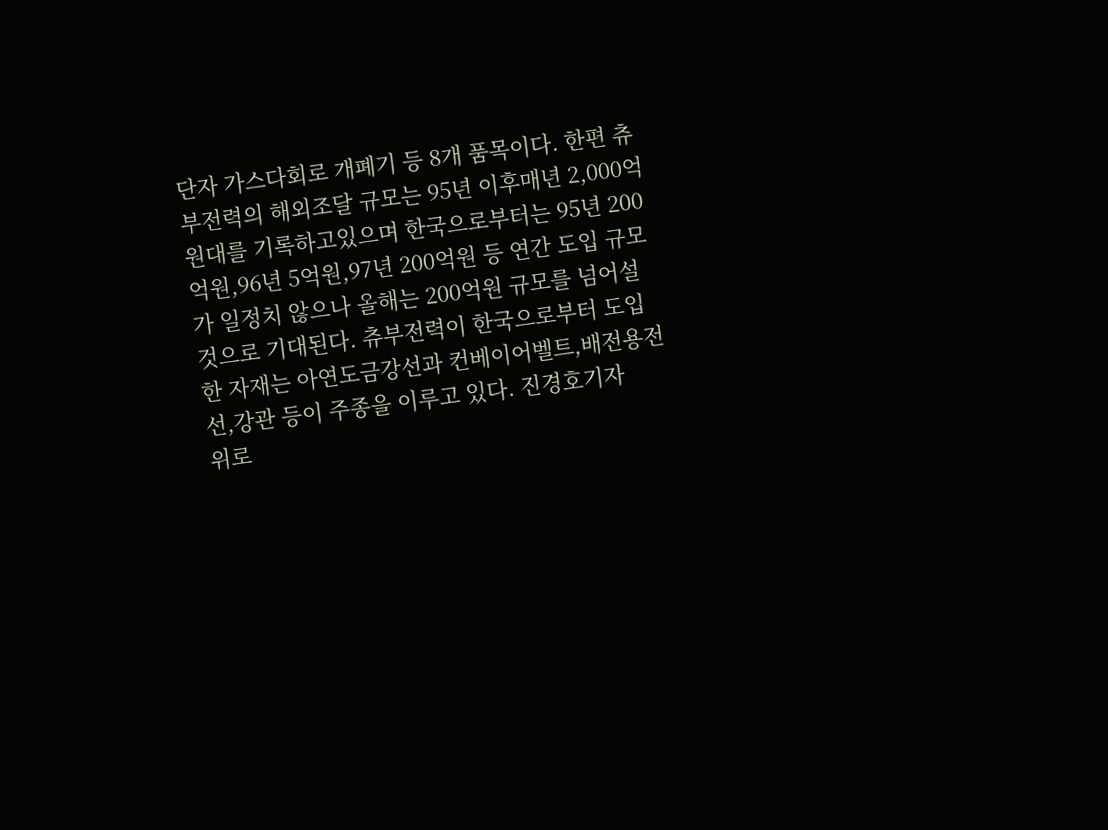단자 가스다회로 개폐기 등 8개 품목이다. 한편 츄부전력의 해외조달 규모는 95년 이후매년 2,000억원대를 기록하고있으며 한국으로부터는 95년 200억원,96년 5억원,97년 200억원 등 연간 도입 규모가 일정치 않으나 올해는 200억원 규모를 넘어설 것으로 기대된다. 츄부전력이 한국으로부터 도입한 자재는 아연도금강선과 컨베이어벨트,배전용전선,강관 등이 주종을 이루고 있다. 진경호기자
위로